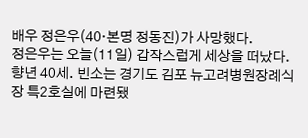배우 정은우(40·본명 정동진)가 사망했다.
정은우는 오늘(11일) 갑작스럽게 세상을 떠났다. 향년 40세. 빈소는 경기도 김포 뉴고려병원장례식장 특2호실에 마련됐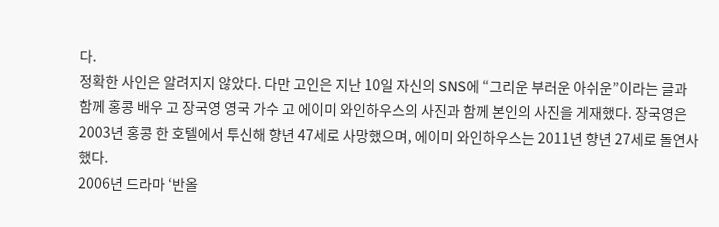다.
정확한 사인은 알려지지 않았다. 다만 고인은 지난 10일 자신의 SNS에 “그리운 부러운 아쉬운”이라는 글과 함께 홍콩 배우 고 장국영 영국 가수 고 에이미 와인하우스의 사진과 함께 본인의 사진을 게재했다. 장국영은 2003년 홍콩 한 호텔에서 투신해 향년 47세로 사망했으며, 에이미 와인하우스는 2011년 향년 27세로 돌연사했다.
2006년 드라마 ‘반올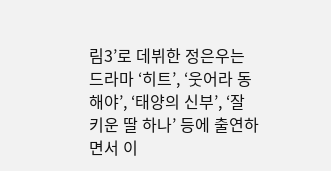림3’로 데뷔한 정은우는 드라마 ‘히트’, ‘웃어라 동해야’, ‘태양의 신부’, ‘잘 키운 딸 하나’ 등에 출연하면서 이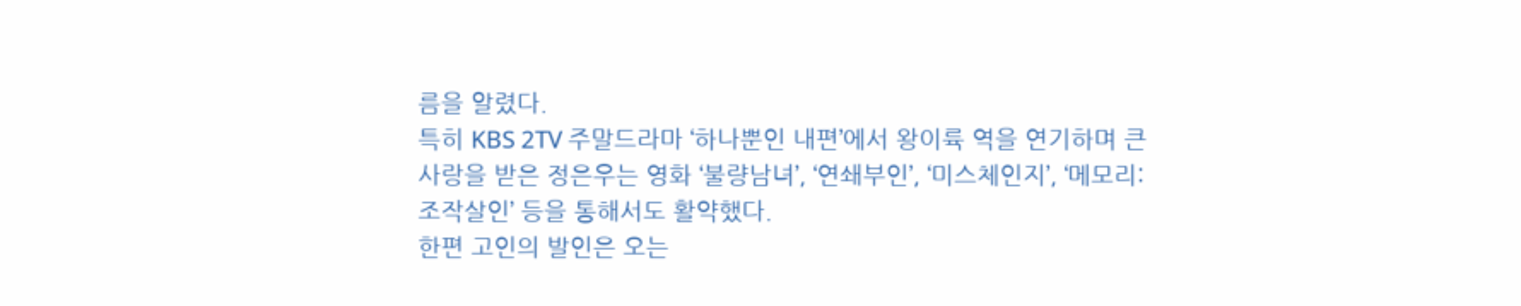름을 알렸다.
특히 KBS 2TV 주말드라마 ‘하나뿐인 내편’에서 왕이륙 역을 연기하며 큰 사랑을 받은 정은우는 영화 ‘불량남녀’, ‘연쇄부인’, ‘미스체인지’, ‘메모리: 조작살인’ 등을 통해서도 활약했다.
한편 고인의 발인은 오는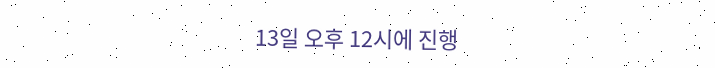13일 오후 12시에 진행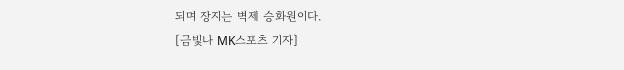되며 장지는 벽제 승화원이다.
[금빛나 MK스포츠 기자]